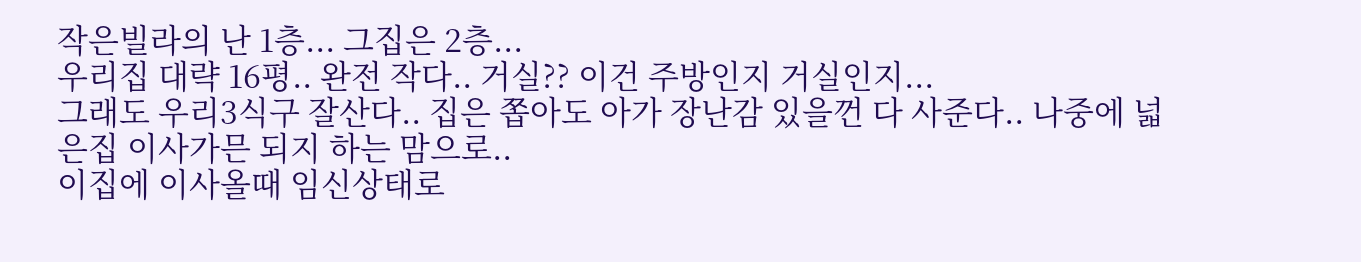작은빌라의 난 1층... 그집은 2층...
우리집 대략 16평.. 완전 작다.. 거실?? 이건 주방인지 거실인지...
그래도 우리3식구 잘산다.. 집은 쫍아도 아가 장난감 있을껀 다 사준다.. 나중에 넓은집 이사가믄 되지 하는 맘으로..
이집에 이사올때 임신상태로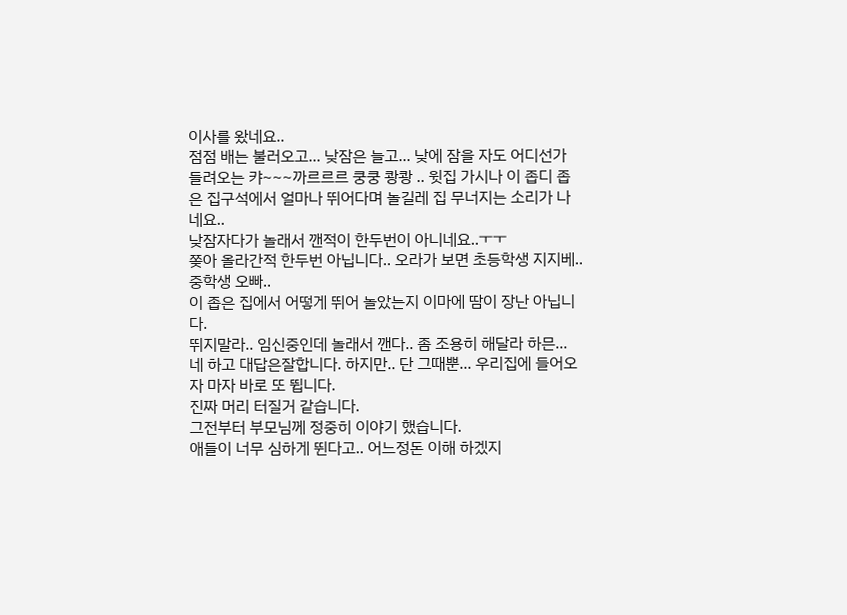이사를 왔네요..
점점 배는 불러오고... 낮잠은 늘고... 낮에 잠을 자도 어디선가 들려오는 캬~~~까르르르 쿵쿵 쾅쾅 .. 윗집 가시나 이 좁디 좁은 집구석에서 얼마나 뛰어다며 놀길레 집 무너지는 소리가 나네요..
낮잠자다가 놀래서 깬적이 한두번이 아니네요..ㅜㅜ
쫒아 올라간적 한두번 아닙니다.. 오라가 보면 초등학생 지지베.. 중학생 오빠..
이 좁은 집에서 어떻게 뛰어 놀았는지 이마에 땀이 장난 아닙니다.
뛰지말라.. 임신중인데 놀래서 깬다.. 좀 조용히 해달라 하믄... 네 하고 대답은잘합니다. 하지만.. 단 그때뿐... 우리집에 들어오자 마자 바로 또 뜁니다.
진짜 머리 터질거 같습니다.
그전부터 부모님께 정중히 이야기 했습니다.
애들이 너무 심하게 뛴다고.. 어느정돈 이해 하겠지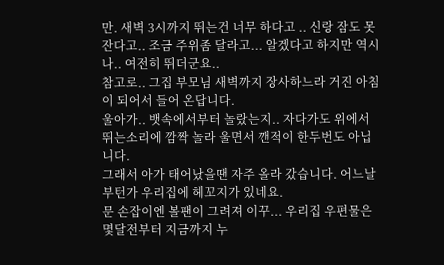만. 새벽 3시까지 뛰는건 너무 하다고 .. 신랑 잠도 못잔다고.. 조금 주위좀 달라고... 알겠다고 하지만 역시나.. 여전히 뛰더군요..
참고로.. 그집 부모님 새벽까지 장사하느라 거진 아침이 되어서 들어 온답니다.
울아가.. 뱃속에서부터 놀랐는지.. 자다가도 위에서 뛰는소리에 깜짝 놀라 울면서 깬적이 한두번도 아닙니다.
그래서 아가 태어났을땐 자주 올라 갔습니다. 어느날부턴가 우리집에 헤꼬지가 있네요.
문 손잡이엔 볼팬이 그려져 이꾸... 우리집 우편물은 몇달전부터 지금까지 누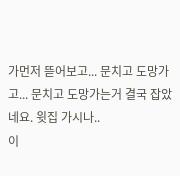가먼저 뜯어보고... 문치고 도망가고... 문치고 도망가는거 결국 잡았네요. 윗집 가시나..
이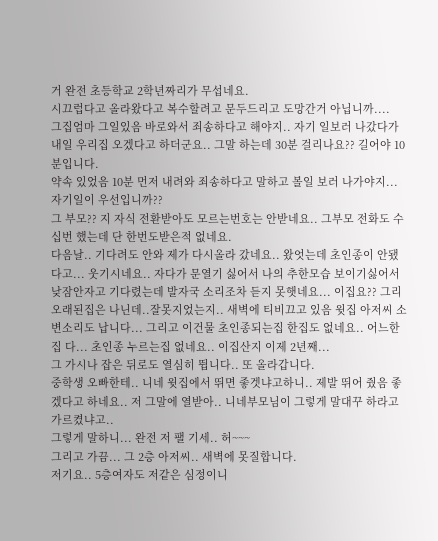거 완전 초등학교 2학년짜리가 무섭네요.
시끄럽다고 올라왔다고 복수할려고 문두드리고 도망간거 아닙니까....
그집엄마 그일있음 바로와서 죄송하다고 해야지.. 자기 일보러 나갔다가 내일 우리집 오겠다고 하더군요.. 그말 하는데 30분 걸리나요?? 길어야 10분입니다.
약속 있었음 10분 먼저 내려와 죄송하다고 말하고 볼일 보러 나가야지... 자기일이 우선입니까??
그 부모?? 지 자식 전환받아도 모르는번호는 안받네요.. 그부모 전화도 수십번 했는데 단 한번도받은적 없네요.
다음날.. 기다려도 안와 제가 다시올라 갔네요.. 왔엇는데 초인종이 안됐다고... 웃기시네요.. 자다가 문열기 싫어서 나의 추한모습 보이기싫어서 낮잠안자고 기다렸는데 발자국 소리조차 듣지 못햇네요... 이집요?? 그리 오래된집은 나닌데..잘못지었는지.. 새벽에 티비끄고 있음 윗집 아저씨 소변소리도 납니다... 그리고 이건물 초인종되는집 한집도 없네요.. 어느한집 다... 초인종 누르는집 없네요.. 이집산지 이제 2년째...
그 가시나 잡은 뒤로도 열심히 뜁니다.. 또 올라갑니다.
중학생 오빠한테.. 니네 윗집에서 뛰면 좋겟냐고하니.. 제발 뛰어 줬음 좋겠다고 하네요.. 저 그말에 열받아.. 니네부모님이 그렇게 말대꾸 하라고 가르켰냐고..
그렇게 말하니... 완전 저 팰 기세.. 허~~~
그리고 가끔... 그 2층 아저씨.. 새벽에 못질합니다.
저기요.. 5층여자도 저같은 심정이니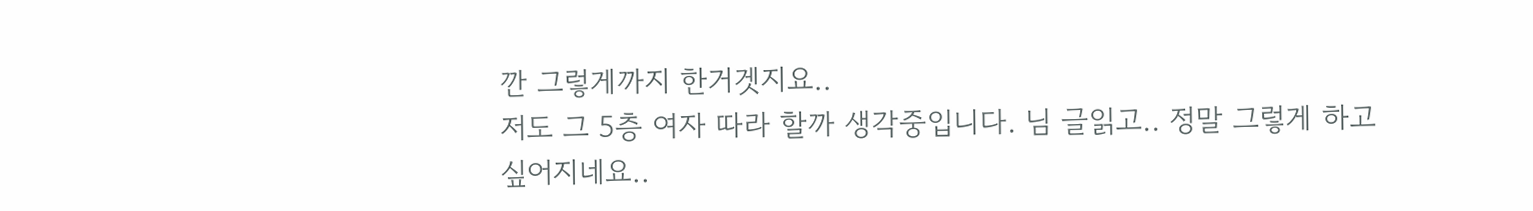깐 그렇게까지 한거겟지요..
저도 그 5층 여자 따라 할까 생각중입니다. 님 글읽고.. 정말 그렇게 하고 싶어지네요..